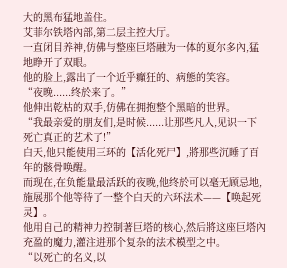大的黑布猛地盖住。
艾菲尔铁塔內部,第二层主控大厅。
一直闭目养神,仿佛与整座巨塔融为一体的夏尔多內,猛地睁开了双眼。
他的脸上,露出了一个近乎癲狂的、病態的笑容。
“夜晚......终於来了。”
他伸出乾枯的双手,仿佛在拥抱整个黑暗的世界。
“我最亲爱的朋友们,是时候......让那些凡人,见识一下死亡真正的艺术了!”
白天,他只能使用三环的【活化死尸】,將那些沉睡了百年的骸骨唤醒。
而现在,在负能量最活跃的夜晚,他终於可以毫无顾忌地,施展那个他等待了一整个白天的六环法术——【唤起死灵】。
他用自己的精神力控制著巨塔的核心,然后將这座巨塔內充盈的魔力,灌注进那个复杂的法术模型之中。
“以死亡的名义,以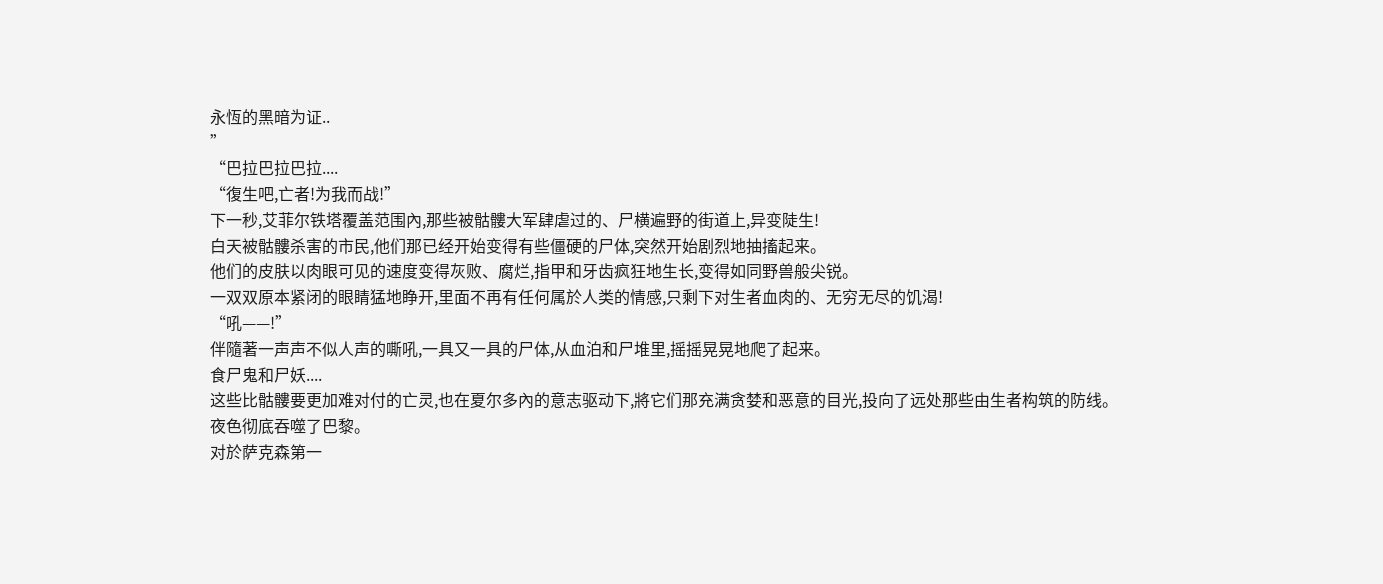永恆的黑暗为证..
”
“巴拉巴拉巴拉....
“復生吧,亡者!为我而战!”
下一秒,艾菲尔铁塔覆盖范围內,那些被骷髏大军肆虐过的、尸横遍野的街道上,异变陡生!
白天被骷髏杀害的市民,他们那已经开始变得有些僵硬的尸体,突然开始剧烈地抽搐起来。
他们的皮肤以肉眼可见的速度变得灰败、腐烂,指甲和牙齿疯狂地生长,变得如同野兽般尖锐。
一双双原本紧闭的眼睛猛地睁开,里面不再有任何属於人类的情感,只剩下对生者血肉的、无穷无尽的饥渴!
“吼——!”
伴隨著一声声不似人声的嘶吼,一具又一具的尸体,从血泊和尸堆里,摇摇晃晃地爬了起来。
食尸鬼和尸妖....
这些比骷髏要更加难对付的亡灵,也在夏尔多內的意志驱动下,將它们那充满贪婪和恶意的目光,投向了远处那些由生者构筑的防线。
夜色彻底吞噬了巴黎。
对於萨克森第一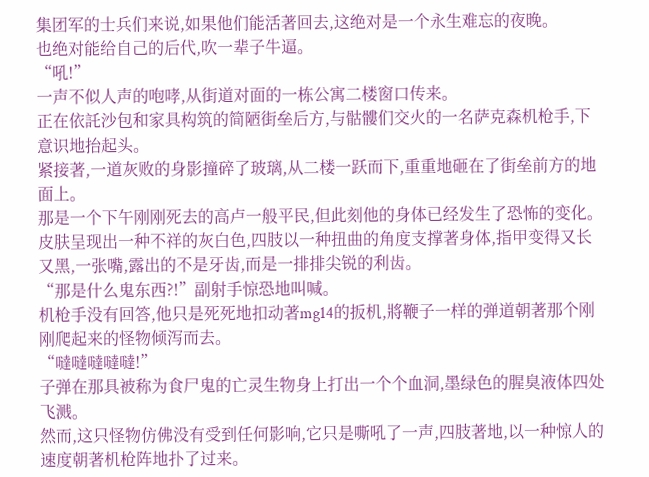集团军的士兵们来说,如果他们能活著回去,这绝对是一个永生难忘的夜晚。
也绝对能给自己的后代,吹一辈子牛逼。
“吼!”
一声不似人声的咆哮,从街道对面的一栋公寓二楼窗口传来。
正在依託沙包和家具构筑的简陋街垒后方,与骷髏们交火的一名萨克森机枪手,下意识地抬起头。
紧接著,一道灰败的身影撞碎了玻璃,从二楼一跃而下,重重地砸在了街垒前方的地面上。
那是一个下午刚刚死去的高卢一般平民,但此刻他的身体已经发生了恐怖的变化。
皮肤呈现出一种不祥的灰白色,四肢以一种扭曲的角度支撑著身体,指甲变得又长又黑,一张嘴,露出的不是牙齿,而是一排排尖锐的利齿。
“那是什么鬼东西?!”副射手惊恐地叫喊。
机枪手没有回答,他只是死死地扣动著mg14的扳机,將鞭子一样的弹道朝著那个刚刚爬起来的怪物倾泻而去。
“噠噠噠噠噠!”
子弹在那具被称为食尸鬼的亡灵生物身上打出一个个血洞,墨绿色的腥臭液体四处飞溅。
然而,这只怪物仿佛没有受到任何影响,它只是嘶吼了一声,四肢著地,以一种惊人的速度朝著机枪阵地扑了过来。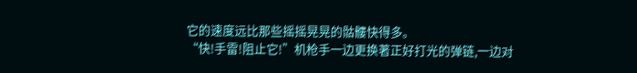它的速度远比那些摇摇晃晃的骷髏快得多。
“快!手雷!阻止它!”机枪手一边更换著正好打光的弹链,一边对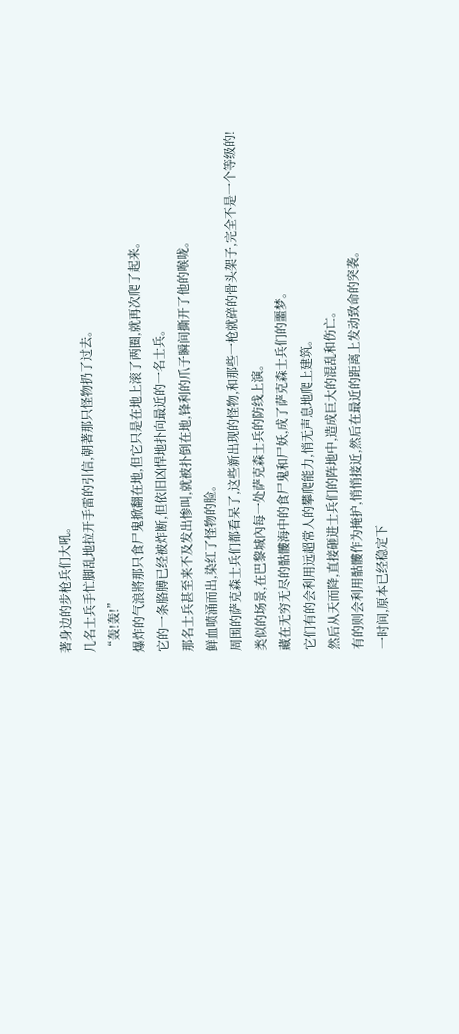著身边的步枪兵们大吼。
几名士兵手忙脚乱地拉开手雷的引信,朝著那只怪物扔了过去。
“轰!轰!”
爆炸的气浪將那只食尸鬼掀翻在地,但它只是在地上滚了两圈,就再次爬了起来。
它的一条胳膊已经被炸断,但依旧凶悍地扑向最近的一名士兵。
那名士兵甚至来不及发出惨叫,就被扑倒在地,锋利的爪子瞬间撕开了他的喉咙。
鲜血喷涌而出,染红了怪物的脸。
周围的萨克森士兵们都看呆了,这些新出现的怪物,和那些一枪就碎的骨头架子,完全不是一个等级的!
类似的场景,在巴黎城內每一处萨克森士兵的防线上演。
藏在无穷无尽的骷髏海中的食尸鬼和尸妖,成了萨克森士兵们的噩梦。
它们有的会利用远超常人的攀爬能力,悄无声息地爬上建筑。
然后从天而降,直接砸进士兵们的阵地中,造成巨大的混乱和伤亡。
有的则会利用骷髏作为掩护,悄悄接近,然后在最近的距离上发动致命的突袭。
一时间,原本已经稳定下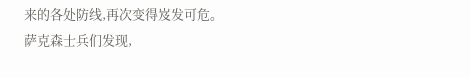来的各处防线,再次变得岌发可危。
萨克森士兵们发现,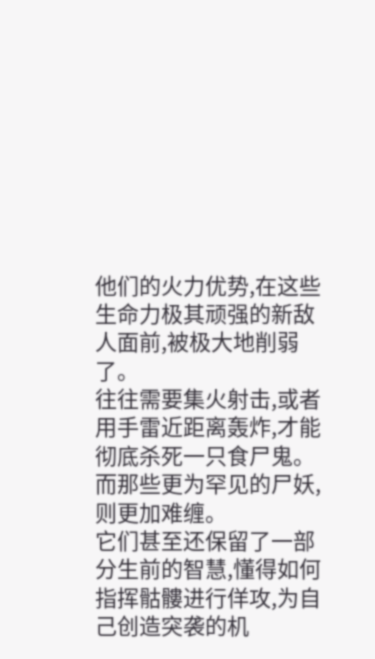他们的火力优势,在这些生命力极其顽强的新敌人面前,被极大地削弱了。
往往需要集火射击,或者用手雷近距离轰炸,才能彻底杀死一只食尸鬼。
而那些更为罕见的尸妖,则更加难缠。
它们甚至还保留了一部分生前的智慧,懂得如何指挥骷髏进行佯攻,为自己创造突袭的机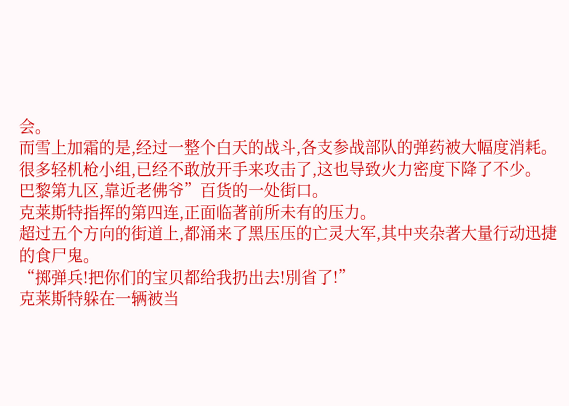会。
而雪上加霜的是,经过一整个白天的战斗,各支参战部队的弹药被大幅度消耗。
很多轻机枪小组,已经不敢放开手来攻击了,这也导致火力密度下降了不少。
巴黎第九区,靠近老佛爷”百货的一处街口。
克莱斯特指挥的第四连,正面临著前所未有的压力。
超过五个方向的街道上,都涌来了黑压压的亡灵大军,其中夹杂著大量行动迅捷的食尸鬼。
“掷弹兵!把你们的宝贝都给我扔出去!別省了!”
克莱斯特躲在一辆被当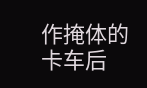作掩体的卡车后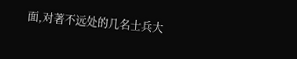面,对著不远处的几名士兵大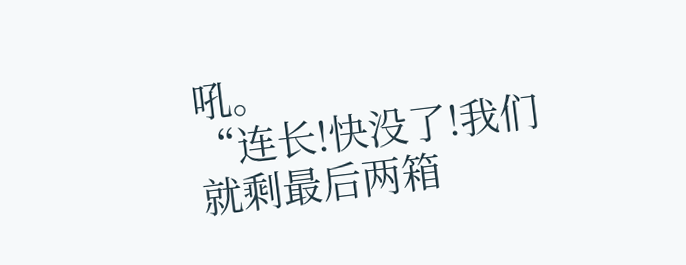吼。
“连长!快没了!我们就剩最后两箱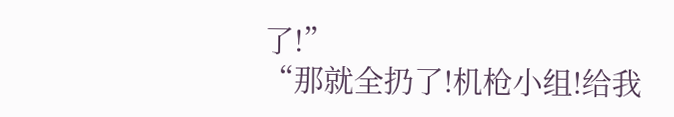了!”
“那就全扔了!机枪小组!给我